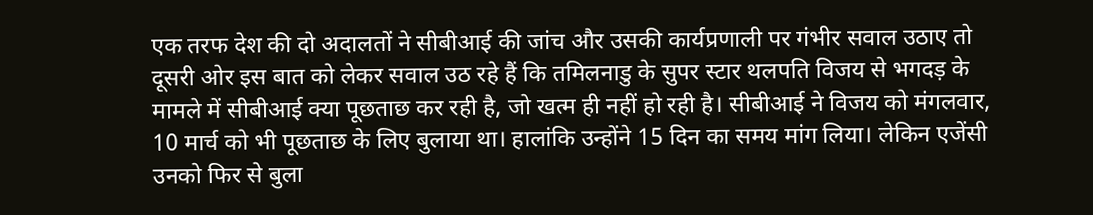एक तरफ देश की दो अदालतों ने सीबीआई की जांच और उसकी कार्यप्रणाली पर गंभीर सवाल उठाए तो दूसरी ओर इस बात को लेकर सवाल उठ रहे हैं कि तमिलनाडु के सुपर स्टार थलपति विजय से भगदड़ के मामले में सीबीआई क्या पूछताछ कर रही है, जो खत्म ही नहीं हो रही है। सीबीआई ने विजय को मंगलवार, 10 मार्च को भी पूछताछ के लिए बुलाया था। हालांकि उन्होंने 15 दिन का समय मांग लिया। लेकिन एजेंसी उनको फिर से बुला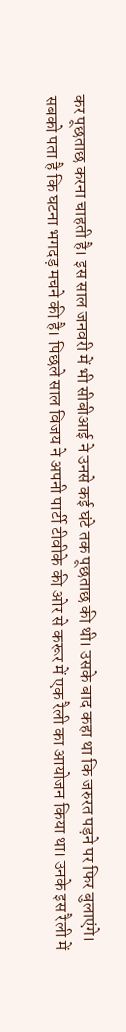कर पूछताछ करना चाहती है। इस साल जनवरी में भी सीबीआई ने उनसे कई घंटे तक पूछताछ की थी। उसके बाद कहा था कि जरुरत पड़ने पर फिर बुलाएंगे।
सबको पता है कि घटना भगदड़ मचने की है। पिछले साल विजय ने अपनी पार्टी टीवीके की ओर से करूर में एक रैली का आयोजन किया था। उनके इस रैली में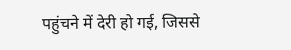पहुंचने में देरी हो गई, जिससे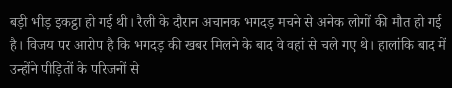बड़ी भीड़ इकट्ठा हो गई थी। रैली के दौरान अचानक भगदड़ मचने से अनेक लोगों की मौत हो गई है। विजय पर आरोप है कि भगदड़ की खबर मिलने के बाद वे वहां से चले गए थे। हालांकि बाद में उन्होंने पीड़ितों के परिजनों से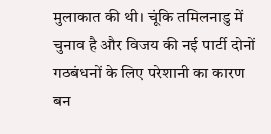मुलाकात की थी। चूंकि तमिलनाडु में चुनाव है और विजय की नई पार्टी दोनों गठबंधनों के लिए परेशानी का कारण बन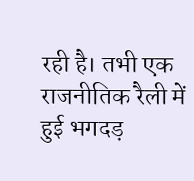रही है। तभी एक राजनीतिक रैली में हुई भगदड़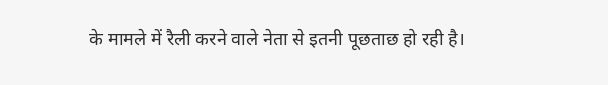के मामले में रैली करने वाले नेता से इतनी पूछताछ हो रही है।